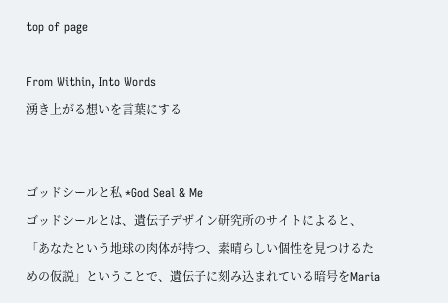top of page

From Within, Into Words
湧き上がる想いを言葉にする


ゴッドシールと私 *God Seal & Me
ゴッドシールとは、遺伝子デザイン研究所のサイトによると、「あなたという地球の肉体が持つ、素晴らしい個性を見つけるための仮説」ということで、遺伝子に刻み込まれている暗号をMaria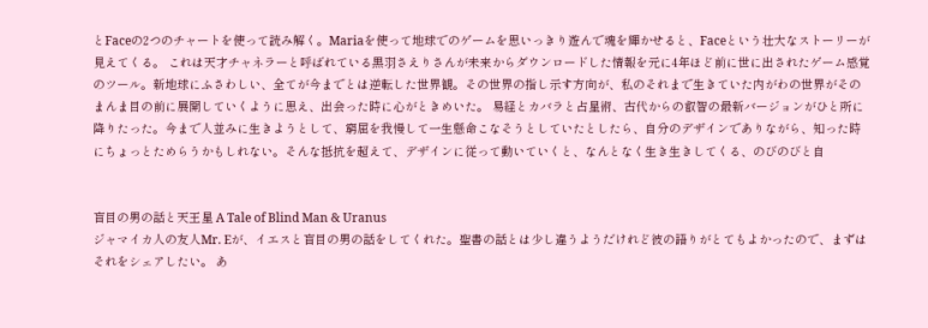とFaceの2つのチャートを使って読み解く。Mariaを使って地球でのゲームを思いっきり遊んで魂を輝かせると、Faceという壮大なストーリーが見えてくる。 これは天才チャネラーと呼ばれている黒羽さえりさんが未来からダウンロードした情報を元に4年ほど前に世に出されたゲーム感覚のツール。新地球にふさわしい、全てが今までとは逆転した世界観。その世界の指し示す方向が、私のそれまで生きていた内がわの世界がそのまんま目の前に展開していくように思え、出会った時に心がときめいた。 易経とカバラと占星術、古代からの叡智の最新バージョンがひと所に降りたった。今まで人並みに生きようとして、窮屈を我慢して一生懸命こなそうとしていたとしたら、自分のデザインでありながら、知った時にちょっとためらうかもしれない。そんな抵抗を超えて、デザインに従って動いていくと、なんとなく生き生きしてくる、のびのびと自


盲目の男の話と天王星 A Tale of Blind Man & Uranus
ジャマイカ人の友人Mr. Eが、イエスと盲目の男の話をしてくれた。聖書の話とは少し違うようだけれど彼の語りがとてもよかったので、まずはそれをシェアしたい。 あ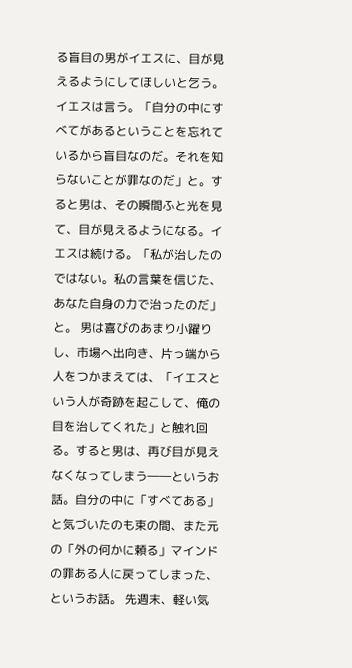る盲目の男がイエスに、目が見えるようにしてほしいと乞う。イエスは言う。「自分の中にすべてがあるということを忘れているから盲目なのだ。それを知らないことが罪なのだ」と。すると男は、その瞬間ふと光を見て、目が見えるようになる。イエスは続ける。「私が治したのではない。私の言葉を信じた、あなた自身の力で治ったのだ」と。 男は喜びのあまり小躍りし、市場へ出向き、片っ端から人をつかまえては、「イエスという人が奇跡を起こして、俺の目を治してくれた」と触れ回る。すると男は、再び目が見えなくなってしまう――というお話。自分の中に「すべてある」と気づいたのも束の間、また元の「外の何かに頼る」マインドの罪ある人に戻ってしまった、というお話。 先週末、軽い気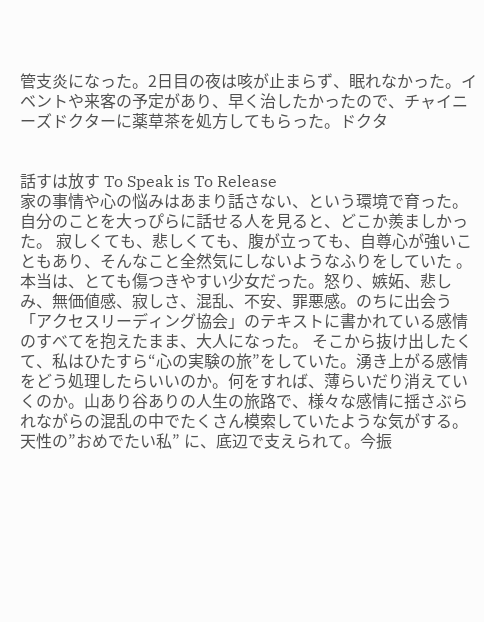管支炎になった。2日目の夜は咳が止まらず、眠れなかった。イベントや来客の予定があり、早く治したかったので、チャイニーズドクターに薬草茶を処方してもらった。ドクタ


話すは放す To Speak is To Release
家の事情や心の悩みはあまり話さない、という環境で育った。自分のことを大っぴらに話せる人を見ると、どこか羨ましかった。 寂しくても、悲しくても、腹が立っても、自尊心が強いこともあり、そんなこと全然気にしないようなふりをしていた 。本当は、とても傷つきやすい少女だった。怒り、嫉妬、悲しみ、無価値感、寂しさ、混乱、不安、罪悪感。のちに出会う「アクセスリーディング協会」のテキストに書かれている感情のすべてを抱えたまま、大人になった。 そこから抜け出したくて、私はひたすら“心の実験の旅”をしていた。湧き上がる感情をどう処理したらいいのか。何をすれば、薄らいだり消えていくのか。山あり谷ありの人生の旅路で、様々な感情に揺さぶられながらの混乱の中でたくさん模索していたような気がする。天性の”おめでたい私” に、底辺で支えられて。今振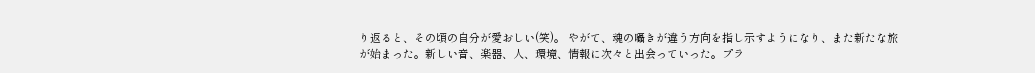り返ると、その頃の自分が愛おしい(笑)。 やがて、魂の囁きが違う方向を指し示すようになり、また新たな旅が始まった。新しい音、楽器、人、環境、情報に次々と出会っていった。プラ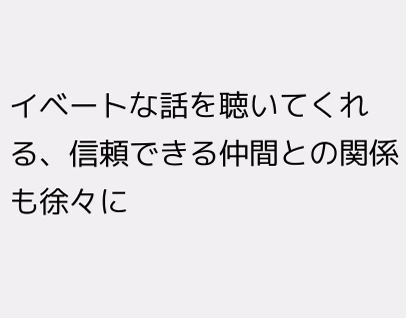イベートな話を聴いてくれる、信頼できる仲間との関係も徐々に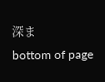深ま
bottom of page